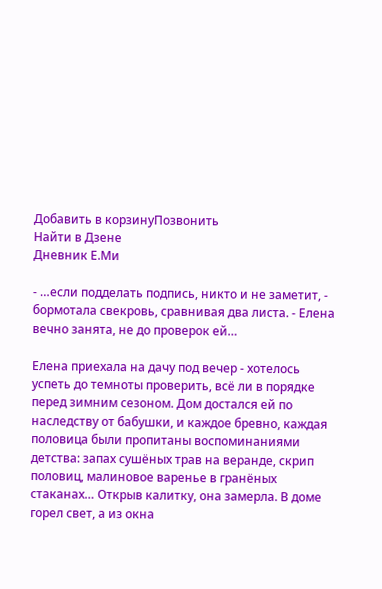Добавить в корзинуПозвонить
Найти в Дзене
Дневник Е.Ми

- …если подделать подпись, никто и не заметит, - бормотала свекровь, сравнивая два листа. - Елена вечно занята, не до проверок ей…

Елена приехала на дачу под вечер - хотелось успеть до темноты проверить, всё ли в порядке перед зимним сезоном. Дом достался ей по наследству от бабушки, и каждое бревно, каждая половица были пропитаны воспоминаниями детства: запах сушёных трав на веранде, скрип половиц, малиновое варенье в гранёных стаканах… Открыв калитку, она замерла. В доме горел свет, а из окна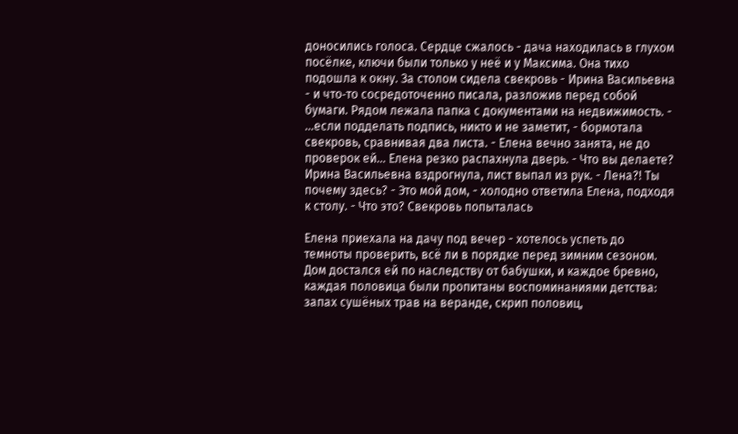доносились голоса. Сердце сжалось - дача находилась в глухом посёлке, ключи были только у неё и у Максима. Она тихо подошла к окну. За столом сидела свекровь - Ирина Васильевна - и что‑то сосредоточенно писала, разложив перед собой бумаги. Рядом лежала папка с документами на недвижимость. - …если подделать подпись, никто и не заметит, - бормотала свекровь, сравнивая два листа. - Елена вечно занята, не до проверок ей… Елена резко распахнула дверь. - Что вы делаете? Ирина Васильевна вздрогнула, лист выпал из рук. - Лена?! Ты почему здесь? - Это мой дом, - холодно ответила Елена, подходя к столу. - Что это? Свекровь попыталась

Елена приехала на дачу под вечер - хотелось успеть до темноты проверить, всё ли в порядке перед зимним сезоном. Дом достался ей по наследству от бабушки, и каждое бревно, каждая половица были пропитаны воспоминаниями детства: запах сушёных трав на веранде, скрип половиц,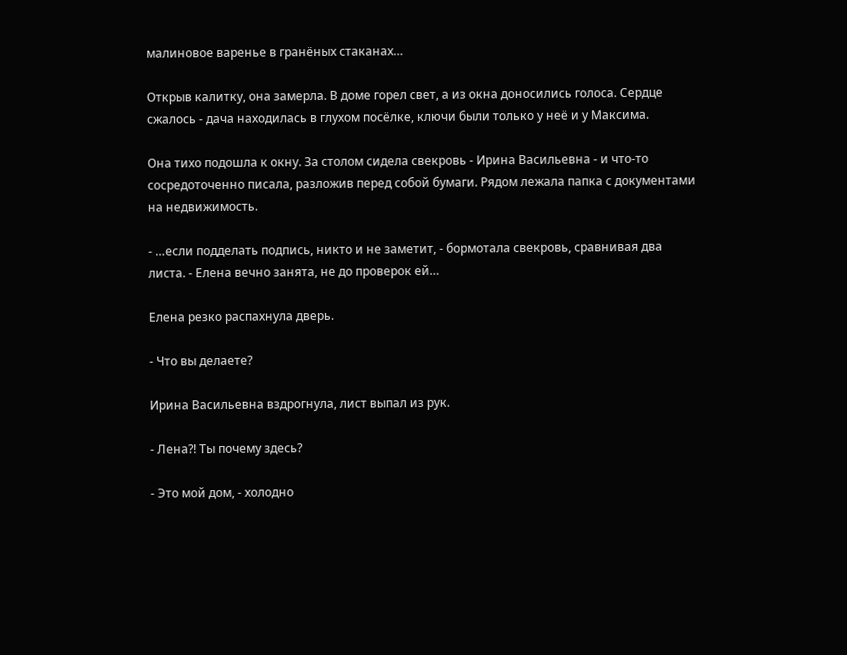малиновое варенье в гранёных стаканах…

Открыв калитку, она замерла. В доме горел свет, а из окна доносились голоса. Сердце сжалось - дача находилась в глухом посёлке, ключи были только у неё и у Максима.

Она тихо подошла к окну. За столом сидела свекровь - Ирина Васильевна - и что‑то сосредоточенно писала, разложив перед собой бумаги. Рядом лежала папка с документами на недвижимость.

- …если подделать подпись, никто и не заметит, - бормотала свекровь, сравнивая два листа. - Елена вечно занята, не до проверок ей…

Елена резко распахнула дверь.

- Что вы делаете?

Ирина Васильевна вздрогнула, лист выпал из рук.

- Лена?! Ты почему здесь?

- Это мой дом, - холодно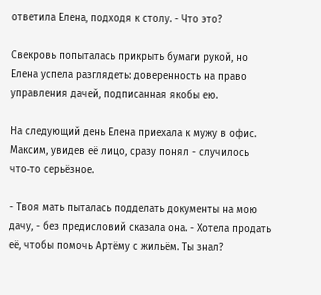ответила Елена, подходя к столу. - Что это?

Свекровь попыталась прикрыть бумаги рукой, но Елена успела разглядеть: доверенность на право управления дачей, подписанная якобы ею.

На следующий день Елена приехала к мужу в офис. Максим, увидев её лицо, сразу понял - случилось что‑то серьёзное.

- Твоя мать пыталась подделать документы на мою дачу, - без предисловий сказала она. - Хотела продать её, чтобы помочь Артёму с жильём. Ты знал?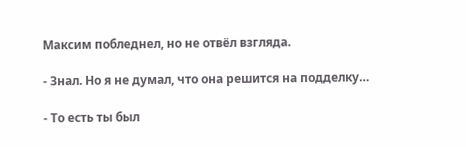Максим побледнел, но не отвёл взгляда.

- Знал. Но я не думал, что она решится на подделку…

- То есть ты был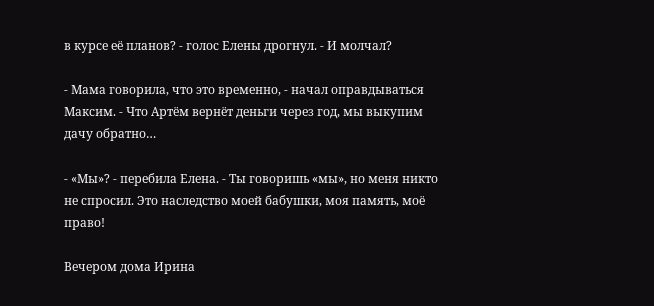в курсе её планов? - голос Елены дрогнул. - И молчал?

- Мама говорила, что это временно, - начал оправдываться Максим. - Что Артём вернёт деньги через год, мы выкупим дачу обратно…

- «Мы»? - перебила Елена. - Ты говоришь «мы», но меня никто не спросил. Это наследство моей бабушки, моя память, моё право!

Вечером дома Ирина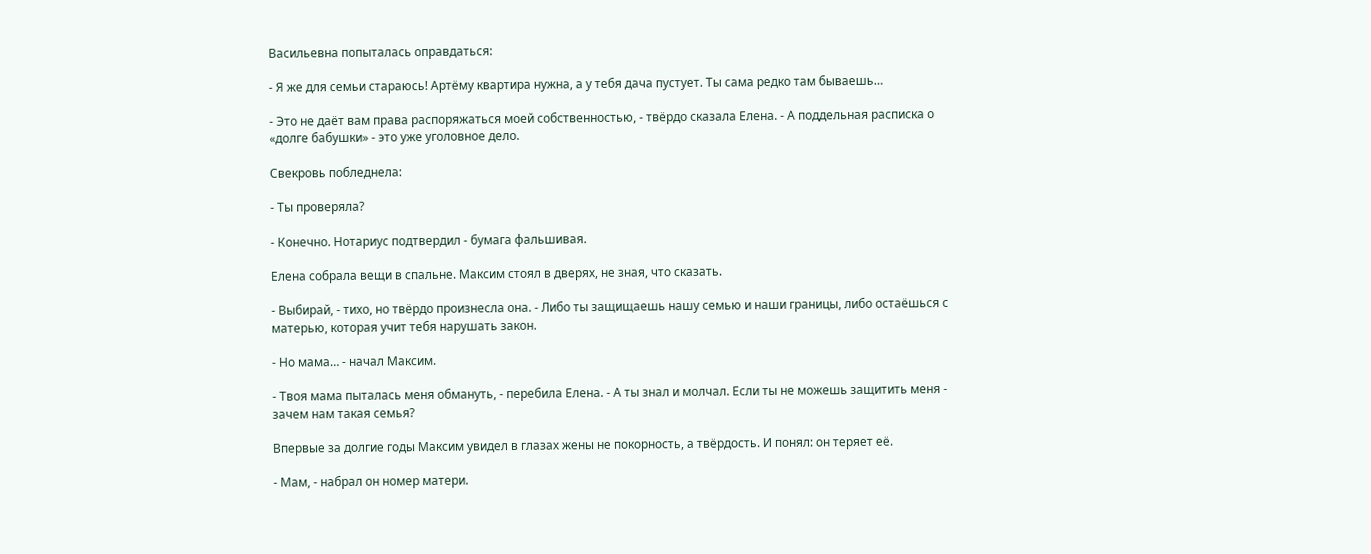Васильевна попыталась оправдаться:

- Я же для семьи стараюсь! Артёму квартира нужна, а у тебя дача пустует. Ты сама редко там бываешь…

- Это не даёт вам права распоряжаться моей собственностью, - твёрдо сказала Елена. - А поддельная расписка о «долге бабушки» - это уже уголовное дело.

Свекровь побледнела:

- Ты проверяла?

- Конечно. Нотариус подтвердил - бумага фальшивая.

Елена собрала вещи в спальне. Максим стоял в дверях, не зная, что сказать.

- Выбирай, - тихо, но твёрдо произнесла она. - Либо ты защищаешь нашу семью и наши границы, либо остаёшься с матерью, которая учит тебя нарушать закон.

- Но мама… - начал Максим.

- Твоя мама пыталась меня обмануть, - перебила Елена. - А ты знал и молчал. Если ты не можешь защитить меня - зачем нам такая семья?

Впервые за долгие годы Максим увидел в глазах жены не покорность, а твёрдость. И понял: он теряет её.

- Мам, - набрал он номер матери.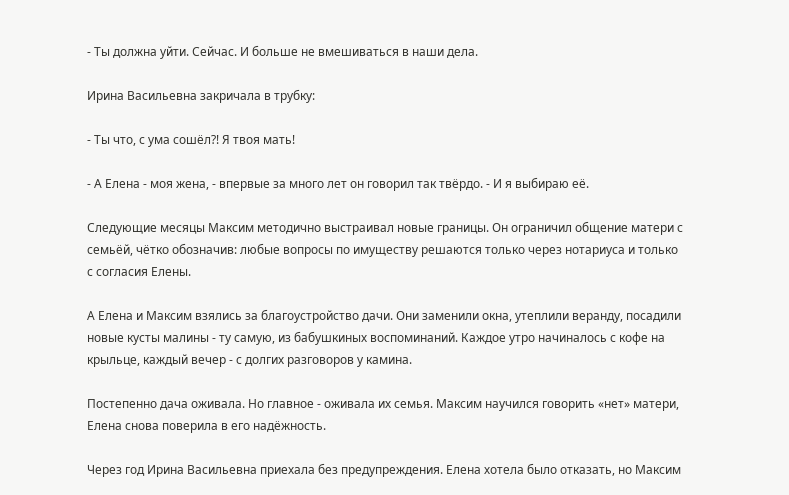- Ты должна уйти. Сейчас. И больше не вмешиваться в наши дела.

Ирина Васильевна закричала в трубку:

- Ты что, с ума сошёл?! Я твоя мать!

- А Елена - моя жена, - впервые за много лет он говорил так твёрдо. - И я выбираю её.

Следующие месяцы Максим методично выстраивал новые границы. Он ограничил общение матери с семьёй, чётко обозначив: любые вопросы по имуществу решаются только через нотариуса и только с согласия Елены.

А Елена и Максим взялись за благоустройство дачи. Они заменили окна, утеплили веранду, посадили новые кусты малины - ту самую, из бабушкиных воспоминаний. Каждое утро начиналось с кофе на крыльце, каждый вечер - с долгих разговоров у камина.

Постепенно дача оживала. Но главное - оживала их семья. Максим научился говорить «нет» матери, Елена снова поверила в его надёжность.

Через год Ирина Васильевна приехала без предупреждения. Елена хотела было отказать, но Максим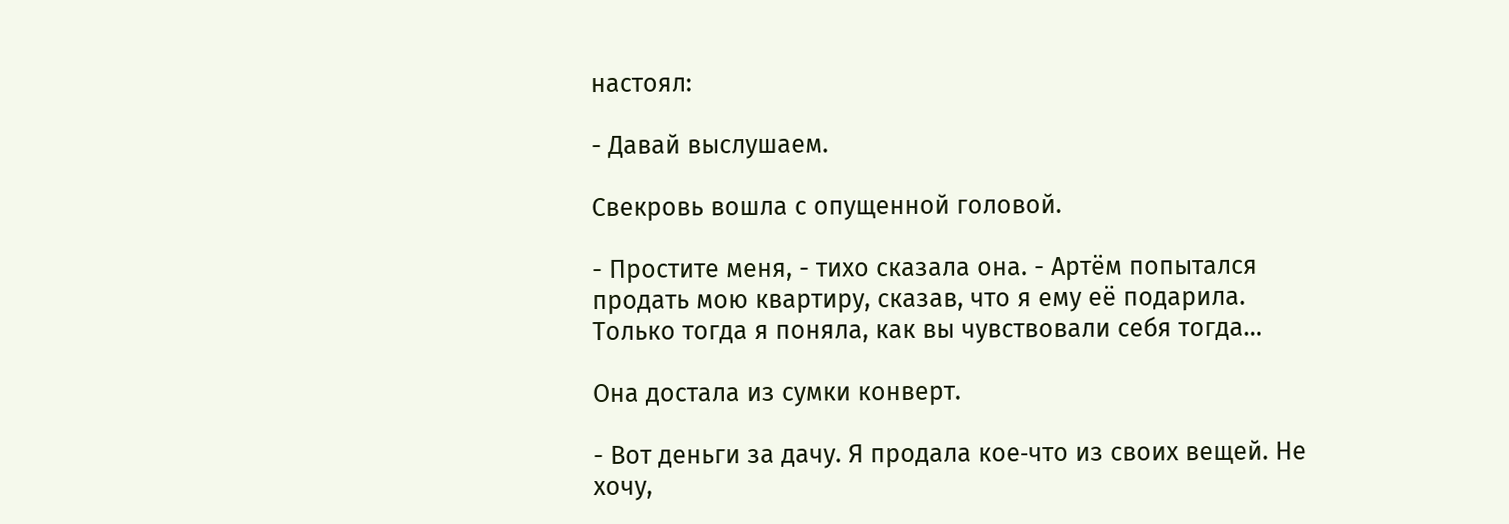настоял:

- Давай выслушаем.

Свекровь вошла с опущенной головой.

- Простите меня, - тихо сказала она. - Артём попытался продать мою квартиру, сказав, что я ему её подарила. Только тогда я поняла, как вы чувствовали себя тогда…

Она достала из сумки конверт.

- Вот деньги за дачу. Я продала кое‑что из своих вещей. Не хочу,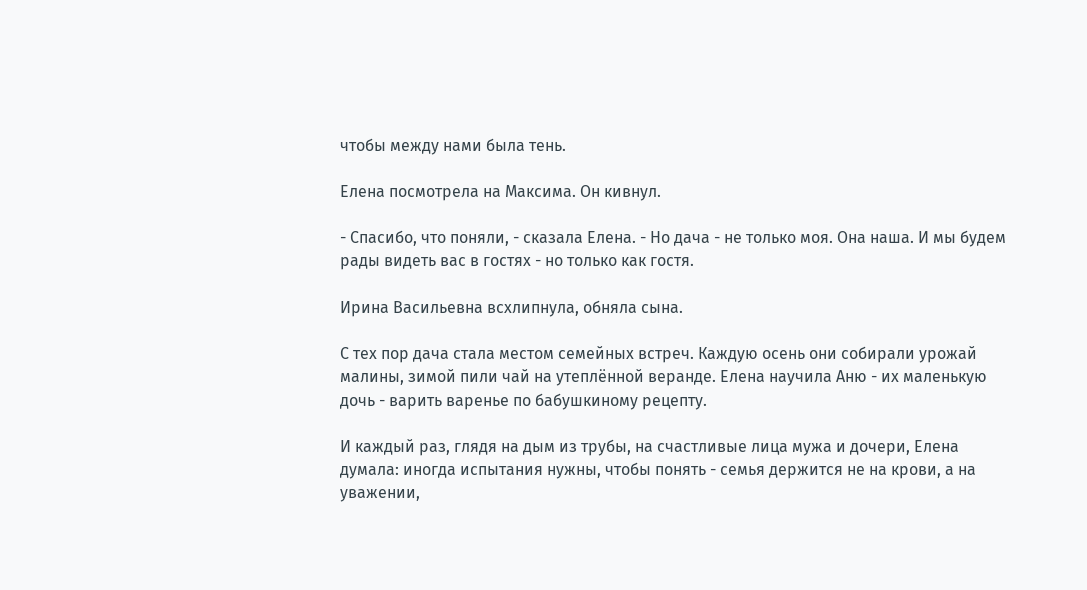чтобы между нами была тень.

Елена посмотрела на Максима. Он кивнул.

- Спасибо, что поняли, - сказала Елена. - Но дача - не только моя. Она наша. И мы будем рады видеть вас в гостях - но только как гостя.

Ирина Васильевна всхлипнула, обняла сына.

С тех пор дача стала местом семейных встреч. Каждую осень они собирали урожай малины, зимой пили чай на утеплённой веранде. Елена научила Аню - их маленькую дочь - варить варенье по бабушкиному рецепту.

И каждый раз, глядя на дым из трубы, на счастливые лица мужа и дочери, Елена думала: иногда испытания нужны, чтобы понять - семья держится не на крови, а на уважении,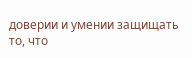доверии и умении защищать то, что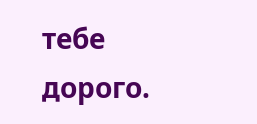тебе дорого.